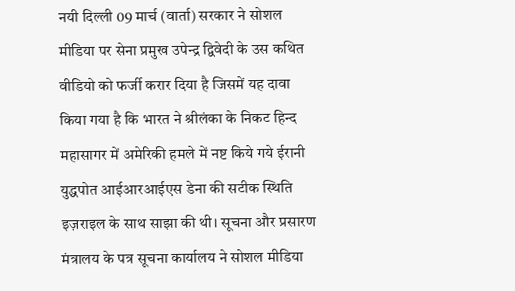नयी दिल्ली 09 मार्च (वार्ता) सरकार ने सोशल मीडिया पर सेना प्रमुख उपेन्द्र द्विवेदी के उस कथित वीडियो को फर्जी करार दिया है जिसमें यह दावा किया गया है कि भारत ने श्रीलंका के निकट हिन्द महासागर में अमेरिकी हमले में नष्ट किये गये ईरानी युद्धपोत आईआरआईएस डेना की सटीक स्थिति इज़राइल के साथ साझा की थी। सूचना और प्रसारण मंत्रालय के पत्र सूचना कार्यालय ने सोशल मीडिया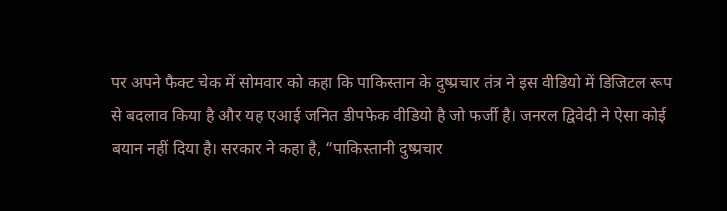पर अपने फैक्ट चेक में सोमवार को कहा कि पाकिस्तान के दुष्प्रचार तंत्र ने इस वीडियो में डिजिटल रूप से बदलाव किया है और यह एआई जनित डीपफेक वीडियो है जो फर्जी है। जनरल द्विवेदी ने ऐसा कोई बयान नहीं दिया है। सरकार ने कहा है, “पाकिस्तानी दुष्प्रचार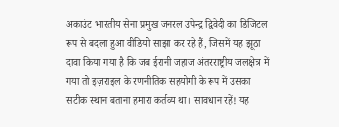अकाउंट भारतीय सेना प्रमुख जनरल उपेन्द्र द्विवेदी का डिजिटल रूप से बदला हुआ वीडियो साझा कर रहे हैं, जिसमें यह झूठा दावा किया गया है कि जब ईरानी जहाज अंतरराष्ट्रीय जलक्षेत्र में गया तो इज़राइल के रणनीतिक सहयोगी के रूप में उसका सटीक स्थान बताना हमारा कर्तव्य था। सावधान रहें! यह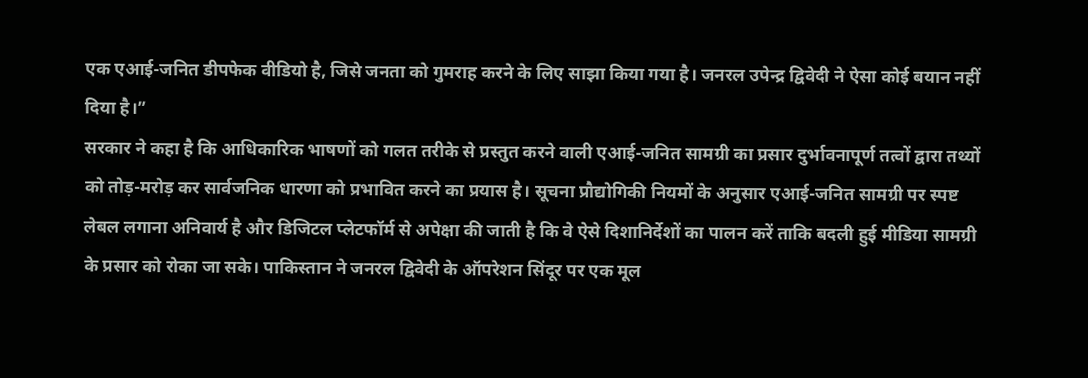एक एआई-जनित डीपफेक वीडियो है, जिसे जनता को गुमराह करने के लिए साझा किया गया है। जनरल उपेन्द्र द्विवेदी ने ऐसा कोई बयान नहीं दिया है।”
सरकार ने कहा है कि आधिकारिक भाषणों को गलत तरीके से प्रस्तुत करने वाली एआई-जनित सामग्री का प्रसार दुर्भावनापूर्ण तत्वों द्वारा तथ्यों को तोड़-मरोड़ कर सार्वजनिक धारणा को प्रभावित करने का प्रयास है। सूचना प्रौद्योगिकी नियमों के अनुसार एआई-जनित सामग्री पर स्पष्ट लेबल लगाना अनिवार्य है और डिजिटल प्लेटफॉर्म से अपेक्षा की जाती है कि वे ऐसे दिशानिर्देशों का पालन करें ताकि बदली हुई मीडिया सामग्री के प्रसार को रोका जा सके। पाकिस्तान ने जनरल द्विवेदी के ऑपरेशन सिंदूर पर एक मूल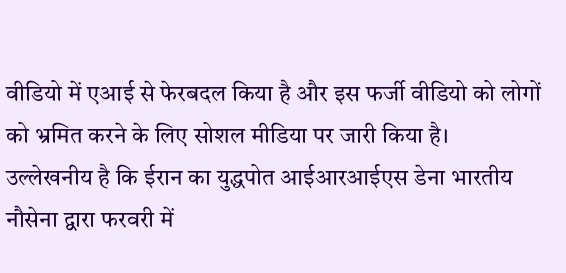वीडियो में एआई से फेरबदल किया है और इस फर्जी वीडियो को लोगों को भ्रमित करने के लिए सोशल मीडिया पर जारी किया है।
उल्लेखनीय है कि ईरान का युद्धपोत आईआरआईएस डेना भारतीय नौसेना द्वारा फरवरी में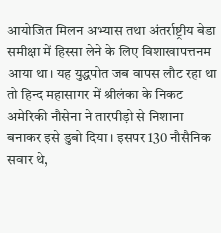आयोजित मिलन अभ्यास तथा अंतर्राष्ट्रीय बेडा समीक्षा में हिस्सा लेने के लिए विशाखापत्तनम आया था। यह युद्धपोत जब वापस लौट रहा था तो हिन्द महासागर में श्रीलंका के निकट अमेरिकी नौसेना ने तारपीड़ो से निशाना बनाकर इसे डुबो दिया। इसपर 130 नौसैनिक सवार थे,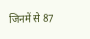जिनमें से 87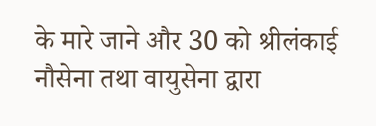के मारे जाने और 30 को श्रीलंकाई नौसेना तथा वायुसेना द्वारा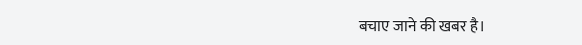बचाए जाने की खबर है।